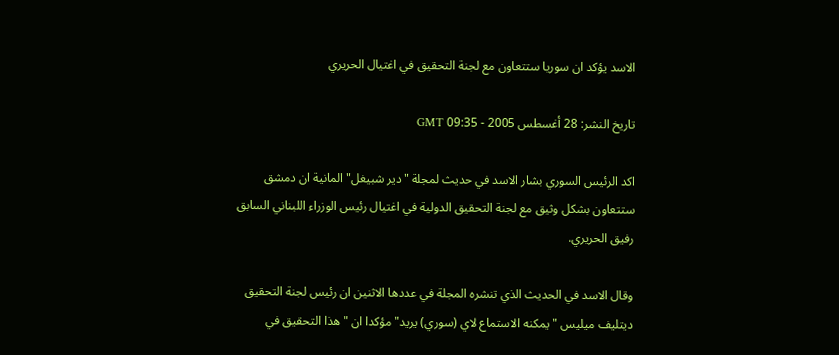الاسد يؤكد ان سوريا ستتعاون مع لجنة التحقيق في اغتيال الحريري

تاريخ النشر: 28 أغسطس 2005 - 09:35 GMT

اكد الرئيس السوري بشار الاسد في حديث لمجلة "دير شبيغل" المانية ان دمشق ستتعاون بشكل وثيق مع لجنة التحقيق الدولية في اغتيال رئيس الوزراء اللبناني السابق رفيق الحريري.

وقال الاسد في الحديث الذي تنشره المجلة في عددها الاثنين ان رئيس لجنة التحقيق ديتليف ميليس "يمكنه الاستماع لاي (سوري) يريد" مؤكدا ان "هذا التحقيق في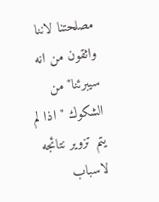مصلحتنا لاننا واثقون من انه سيبرئنا" من الشكوك "اذا لم يتم تزوير نتائجه لاسباب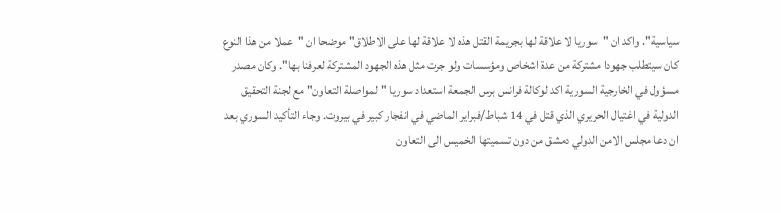سياسية". واكد ان "سوريا لا علاقة لها بجريمة القتل هذه لا علاقة لها على الاطلاق" موضحا ان "عملا من هذا النوع كان سيتطلب جهودا مشتركة من عدة اشخاص ومؤسسات ولو جرت مثل هذه الجهود المشتركة لعرفنا بها". وكان مصدر مسؤول في الخارجية السورية اكد لوكالة فرانس برس الجمعة استعداد سوريا "لمواصلة التعاون" مع لجنة التحقيق الدولية في اغتيال الحريري الذي قتل في 14 شباط/فبراير الماضي في انفجار كبير في بيروت. وجاء التأكيد السوري بعد ان دعا مجلس الامن الدولي دمشق من دون تسميتها الخميس الى التعاون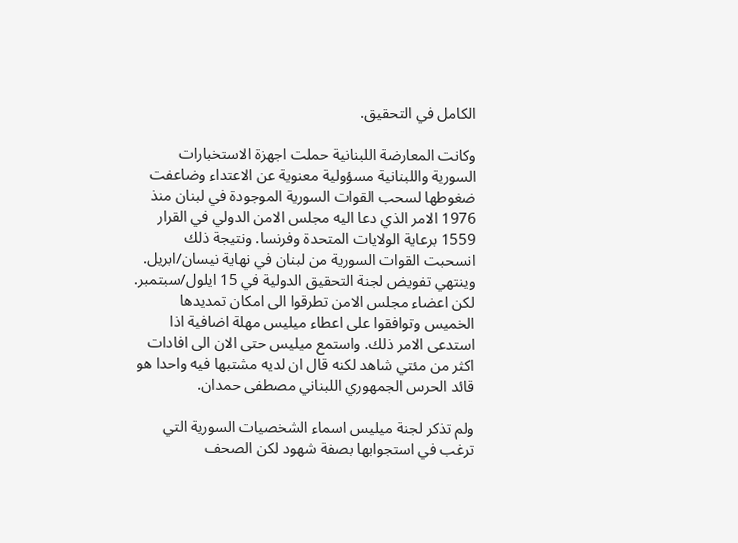الكامل في التحقيق.

وكانت المعارضة اللبنانية حملت اجهزة الاستخبارات السورية واللبنانية مسؤولية معنوية عن الاعتداء وضاعفت ضغوطها لسحب القوات السورية الموجودة في لبنان منذ 1976 الامر الذي دعا اليه مجلس الامن الدولي في القرار 1559 برعاية الولايات المتحدة وفرنسا. ونتيجة ذلك انسحبت القوات السورية من لبنان في نهاية نيسان/ابريل. وينتهي تفويض لجنة التحقيق الدولية في 15 ايلول/سبتمبر. لكن اعضاء مجلس الامن تطرقوا الى امكان تمديدها الخميس وتوافقوا على اعطاء ميليس مهلة اضافية اذا استدعى الامر ذلك. واستمع ميليس حتى الان الى افادات اكثر من مئتي شاهد لكنه قال ان لديه مشتبها فيه واحدا هو قائد الحرس الجمهوري اللبناني مصطفى حمدان.

ولم تذكر لجنة ميليس اسماء الشخصيات السورية التي ترغب في استجوابها بصفة شهود لكن الصحف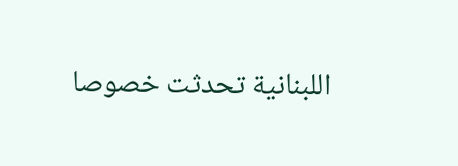اللبنانية تحدثت خصوصا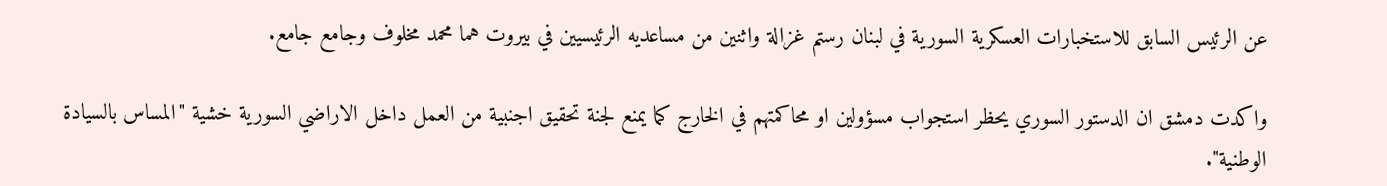عن الرئيس السابق للاستخبارات العسكرية السورية في لبنان رستم غزالة واثنين من مساعديه الرئيسيين في بيروت هما محمد مخلوف وجامع جامع.

واكدت دمشق ان الدستور السوري يحظر استجواب مسؤولين او محاكمتهم في الخارج كما يمنع لجنة تحقيق اجنبية من العمل داخل الاراضي السورية خشية "المساس بالسيادة الوطنية".